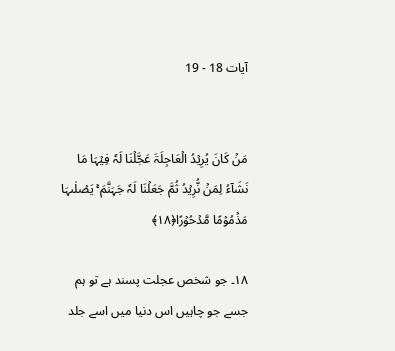آیات 18 - 19


مَنۡ کَانَ یُرِیۡدُ الۡعَاجِلَۃَ عَجَّلۡنَا لَہٗ فِیۡہَا مَا نَشَآءُ لِمَنۡ نُّرِیۡدُ ثُمَّ جَعَلۡنَا لَہٗ جَہَنَّمَ ۚ یَصۡلٰىہَا مَذۡمُوۡمًا مَّدۡحُوۡرًا﴿۱۸﴾

۱۸۔ جو شخص عجلت پسند ہے تو ہم جسے جو چاہیں اس دنیا میں اسے جلد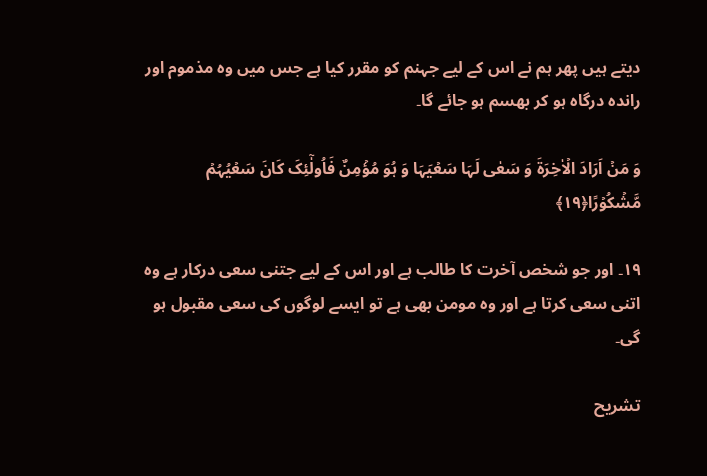دیتے ہیں پھر ہم نے اس کے لیے جہنم کو مقرر کیا ہے جس میں وہ مذموم اور راندہ درگاہ ہو کر بھسم ہو جائے گا۔

وَ مَنۡ اَرَادَ الۡاٰخِرَۃَ وَ سَعٰی لَہَا سَعۡیَہَا وَ ہُوَ مُؤۡمِنٌ فَاُولٰٓئِکَ کَانَ سَعۡیُہُمۡ مَّشۡکُوۡرًا﴿۱۹﴾

۱۹۔ اور جو شخص آخرت کا طالب ہے اور اس کے لیے جتنی سعی درکار ہے وہ اتنی سعی کرتا ہے اور وہ مومن بھی ہے تو ایسے لوگوں کی سعی مقبول ہو گی۔

تشریح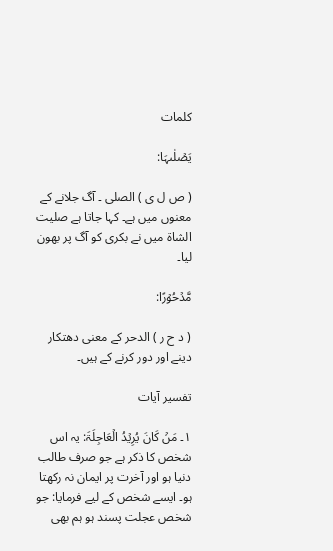کلمات

یَصۡلٰىہَا:

( ص ل ی ) الصلی ۔ آگ جلانے کے معنوں میں ہے۔ کہا جاتا ہے صلیت الشاۃ میں نے بکری کو آگ پر بھون لیا۔

مَّدۡحُوۡرًا:

( د ح ر ) الدحر کے معنی دھتکار دینے اور دور کرنے کے ہیں۔

تفسیر آیات

۱۔ مَنۡ کَانَ یُرِیۡدُ الۡعَاجِلَۃَ: یہ اس شخص کا ذکر ہے جو صرف طالب دنیا ہو اور آخرت پر ایمان نہ رکھتا ہو۔ ایسے شخص کے لیے فرمایا: جو شخص عجلت پسند ہو ہم بھی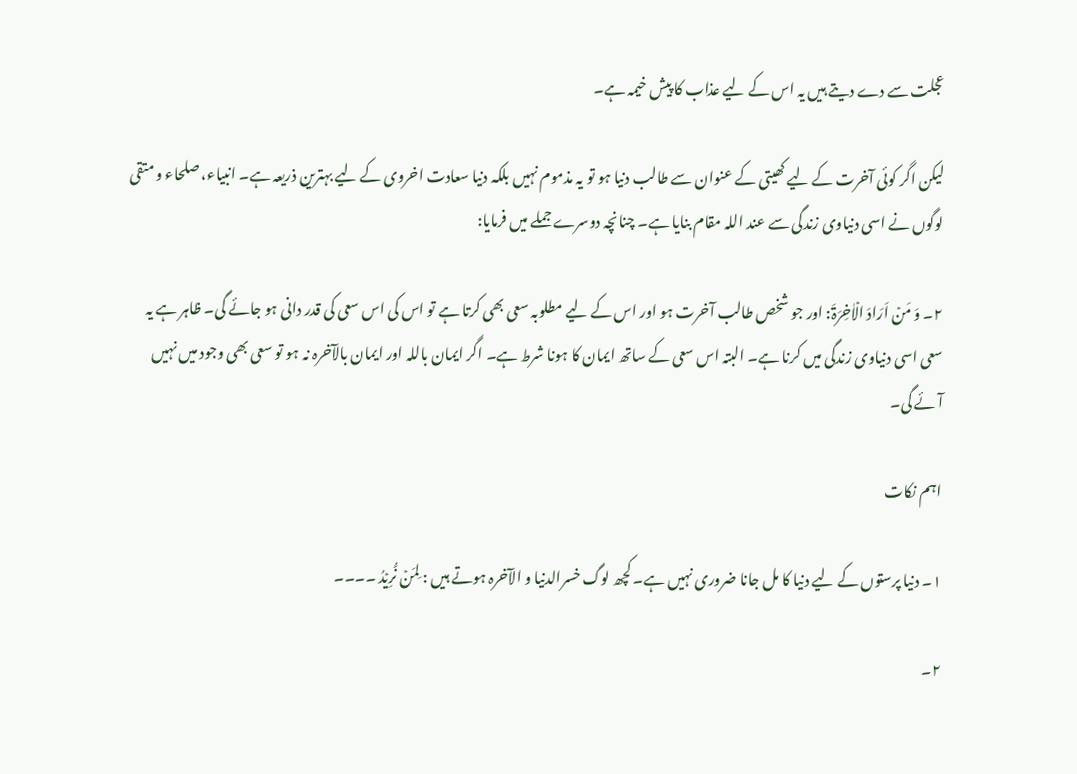عجلت سے دے دیتے ہیں یہ اس کے لیے عذاب کا پیش خیمہ ہے۔

لیکن اگر کوئی آخرت کے لیے کھیتی کے عنوان سے طالب دنیا ہو تو یہ مذموم نہیں بلکہ دنیا سعادت اخروی کے لیے بہترین ذریعہ ہے۔ انبیاء، صلحاء و متقی لوگوں نے اسی دنیاوی زندگی سے عند اللہ مقام بنایا ہے۔ چنانچہ دوسرے جملے میں فرمایا:

۲۔ وَ مَنۡ اَرَادَ الۡاٰخِرَۃَ: اور جو شخص طالب آخرت ہو اور اس کے لیے مطلوبہ سعی بھی کرتا ہے تو اس کی اس سعی کی قدر دانی ہو جائے گی۔ ظاہر ہے یہ سعی اسی دنیاوی زندگی میں کرنا ہے۔ البتہ اس سعی کے ساتھ ایمان کا ہونا شرط ہے۔ اگر ایمان باللہ اور ایمان بالآخرہ نہ ہو تو سعی بھی وجود میں نہیں آئے گی۔

اہم نکات

۱۔ دنیا پرستوں کے لیے دنیا کا مل جانا ضروری نہیں ہے۔ کچھ لوگ خسرالدنیا و الآخرہ ہوتے ہیں : لِمَنۡ نُّرِیۡدُ ۔۔۔۔

۲۔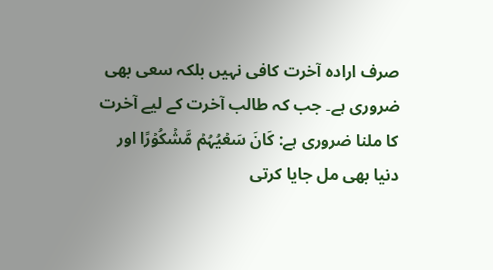صرف ارادہ آخرت کافی نہیں بلکہ سعی بھی ضروری ہے۔ جب کہ طالب آخرت کے لیے آخرت کا ملنا ضروری ہے: کَانَ سَعۡیُہُمۡ مَّشۡکُوۡرًا اور دنیا بھی مل جایا کرتی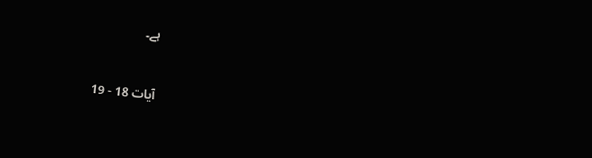ہے۔


آیات 18 - 19